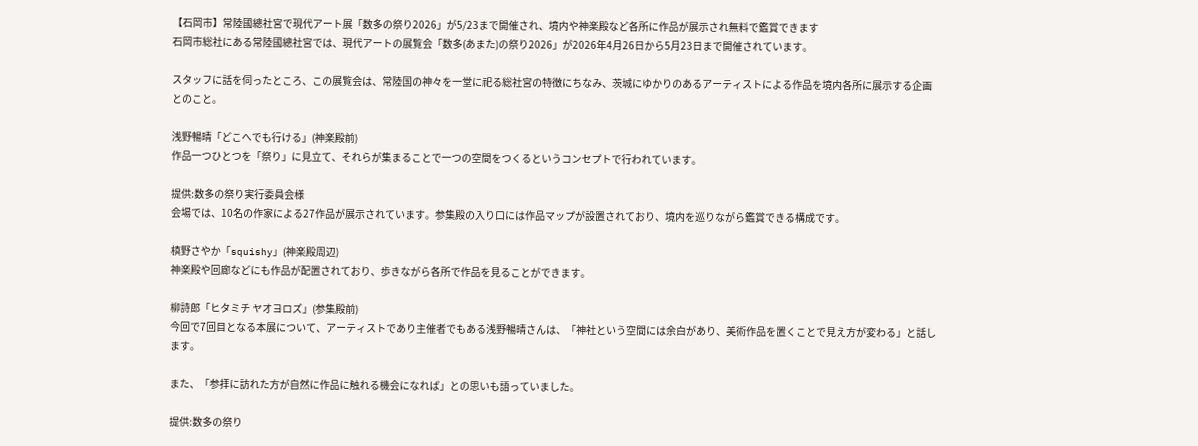【石岡市】常陸國總社宮で現代アート展「数多の祭り2026」が5/23まで開催され、境内や神楽殿など各所に作品が展示され無料で鑑賞できます
石岡市総社にある常陸國總社宮では、現代アートの展覧会「数多(あまた)の祭り2026」が2026年4月26日から5月23日まで開催されています。

スタッフに話を伺ったところ、この展覧会は、常陸国の神々を一堂に祀る総社宮の特徴にちなみ、茨城にゆかりのあるアーティストによる作品を境内各所に展示する企画とのこと。

浅野暢晴「どこへでも行ける」(神楽殿前)
作品一つひとつを「祭り」に見立て、それらが集まることで一つの空間をつくるというコンセプトで行われています。

提供:数多の祭り実行委員会様
会場では、10名の作家による27作品が展示されています。参集殿の入り口には作品マップが設置されており、境内を巡りながら鑑賞できる構成です。

槙野さやか「squishy」(神楽殿周辺)
神楽殿や回廊などにも作品が配置されており、歩きながら各所で作品を見ることができます。

柳詩郎「ヒタミチ ヤオヨロズ」(参集殿前)
今回で7回目となる本展について、アーティストであり主催者でもある浅野暢晴さんは、「神社という空間には余白があり、美術作品を置くことで見え方が変わる」と話します。

また、「参拝に訪れた方が自然に作品に触れる機会になれば」との思いも語っていました。

提供:数多の祭り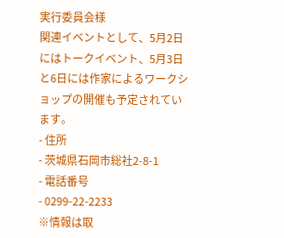実行委員会様
関連イベントとして、5月2日にはトークイベント、5月3日と6日には作家によるワークショップの開催も予定されています。
- 住所
- 茨城県石岡市総社2-8-1
- 電話番号
- 0299-22-2233
※情報は取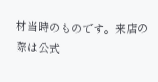材当時のものです。来店の際は公式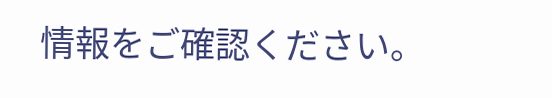情報をご確認ください。